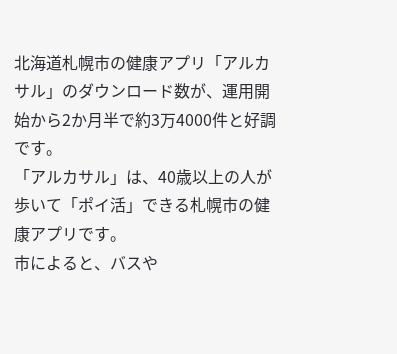北海道札幌市の健康アプリ「アルカサル」のダウンロード数が、運用開始から2か月半で約3万4000件と好調です。
「アルカサル」は、40歳以上の人が歩いて「ポイ活」できる札幌市の健康アプリです。
市によると、バスや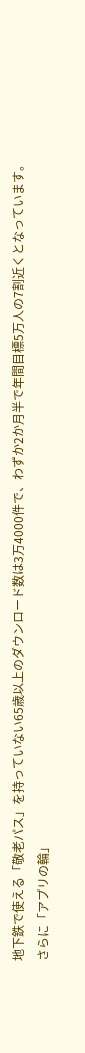地下鉄で使える「敬老パス」を持っていない65歳以上のダウンロード数は3万4000件で、わずか2か月半で年間目標5万人の7割近くとなっています。
さらに「アプリの輪」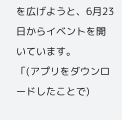を広げようと、6月23日からイベントを開いています。
「(アプリをダウンロードしたことで)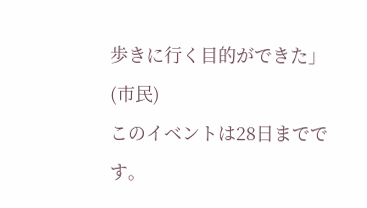歩きに行く目的ができた」(市民)
このイベントは28日までです。